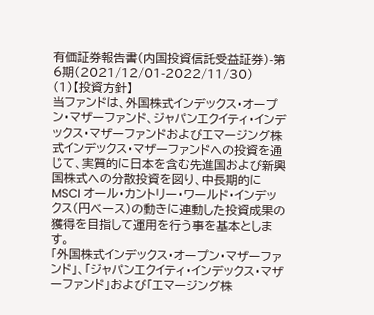有価証券報告書(内国投資信託受益証券)-第6期(2021/12/01-2022/11/30)
(1)【投資方針】
当ファンドは、外国株式インデックス・オープン・マザーファンド、ジャパンエクイティ・インデックス・マザーファンドおよびエマージング株式インデックス・マザーファンドへの投資を通じて、実質的に日本を含む先進国および新興国株式への分散投資を図り、中長期的にMSCI オール・カントリー・ワールド・インデックス(円ベース)の動きに連動した投資成果の獲得を目指して運用を行う事を基本とします。
「外国株式インデックス・オープン・マザーファンド」、「ジャパンエクイティ・インデックス・マザーファンド」および「エマージング株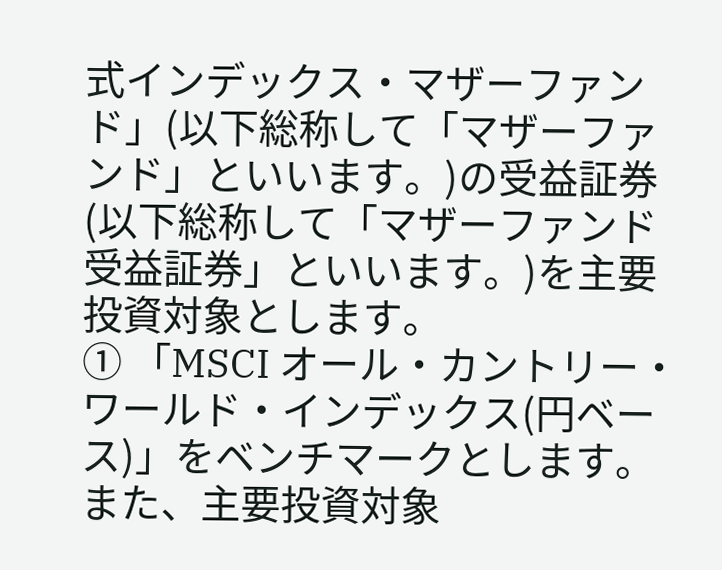式インデックス・マザーファンド」(以下総称して「マザーファンド」といいます。)の受益証券(以下総称して「マザーファンド受益証券」といいます。)を主要投資対象とします。
① 「MSCI オール・カントリー・ワールド・インデックス(円ベース)」をベンチマークとします。また、主要投資対象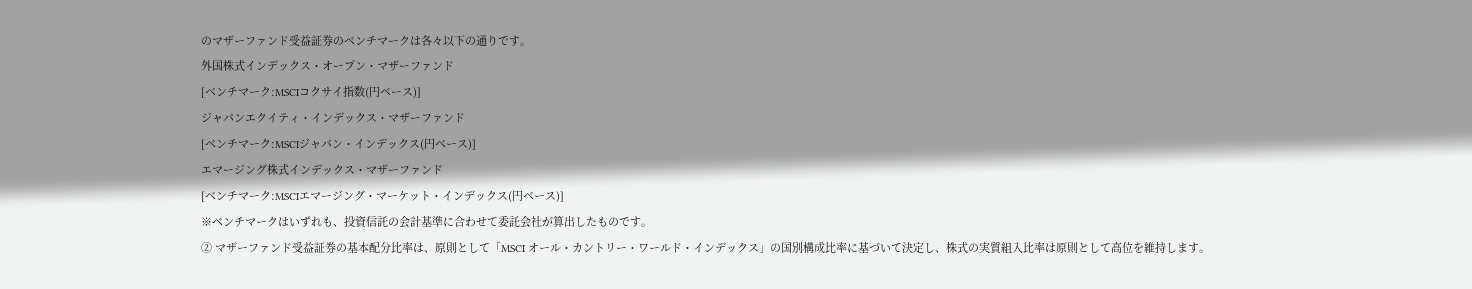のマザーファンド受益証券のベンチマークは各々以下の通りです。
外国株式インデックス・オープン・マザーファンド
[ベンチマーク:MSCIコクサイ指数(円ベース)]
ジャパンエクイティ・インデックス・マザーファンド
[ベンチマーク:MSCIジャパン・インデックス(円ベース)]
エマージング株式インデックス・マザーファンド
[ベンチマーク:MSCIエマージング・マーケット・インデックス(円ベース)]
※ベンチマークはいずれも、投資信託の会計基準に合わせて委託会社が算出したものです。
② マザーファンド受益証券の基本配分比率は、原則として「MSCI オール・カントリー・ワールド・インデックス」の国別構成比率に基づいて決定し、株式の実質組入比率は原則として高位を維持します。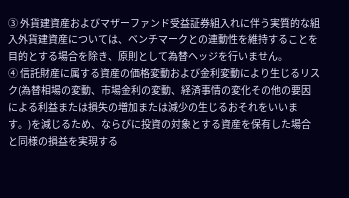③ 外貨建資産およびマザーファンド受益証券組入れに伴う実質的な組入外貨建資産については、ベンチマークとの連動性を維持することを目的とする場合を除き、原則として為替ヘッジを行いません。
④ 信託財産に属する資産の価格変動および金利変動により生じるリスク(為替相場の変動、市場金利の変動、経済事情の変化その他の要因による利益または損失の増加または減少の生じるおそれをいいます。)を減じるため、ならびに投資の対象とする資産を保有した場合と同様の損益を実現する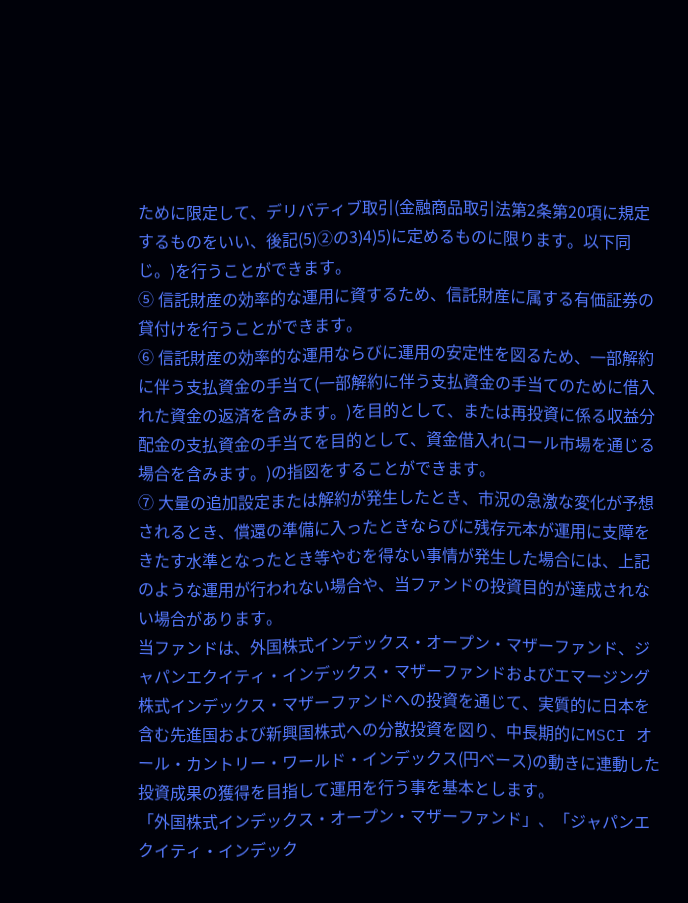ために限定して、デリバティブ取引(金融商品取引法第2条第20項に規定するものをいい、後記(5)②の3)4)5)に定めるものに限ります。以下同じ。)を行うことができます。
⑤ 信託財産の効率的な運用に資するため、信託財産に属する有価証券の貸付けを行うことができます。
⑥ 信託財産の効率的な運用ならびに運用の安定性を図るため、一部解約に伴う支払資金の手当て(一部解約に伴う支払資金の手当てのために借入れた資金の返済を含みます。)を目的として、または再投資に係る収益分配金の支払資金の手当てを目的として、資金借入れ(コール市場を通じる場合を含みます。)の指図をすることができます。
⑦ 大量の追加設定または解約が発生したとき、市況の急激な変化が予想されるとき、償還の準備に入ったときならびに残存元本が運用に支障をきたす水準となったとき等やむを得ない事情が発生した場合には、上記のような運用が行われない場合や、当ファンドの投資目的が達成されない場合があります。
当ファンドは、外国株式インデックス・オープン・マザーファンド、ジャパンエクイティ・インデックス・マザーファンドおよびエマージング株式インデックス・マザーファンドへの投資を通じて、実質的に日本を含む先進国および新興国株式への分散投資を図り、中長期的にMSCI オール・カントリー・ワールド・インデックス(円ベース)の動きに連動した投資成果の獲得を目指して運用を行う事を基本とします。
「外国株式インデックス・オープン・マザーファンド」、「ジャパンエクイティ・インデック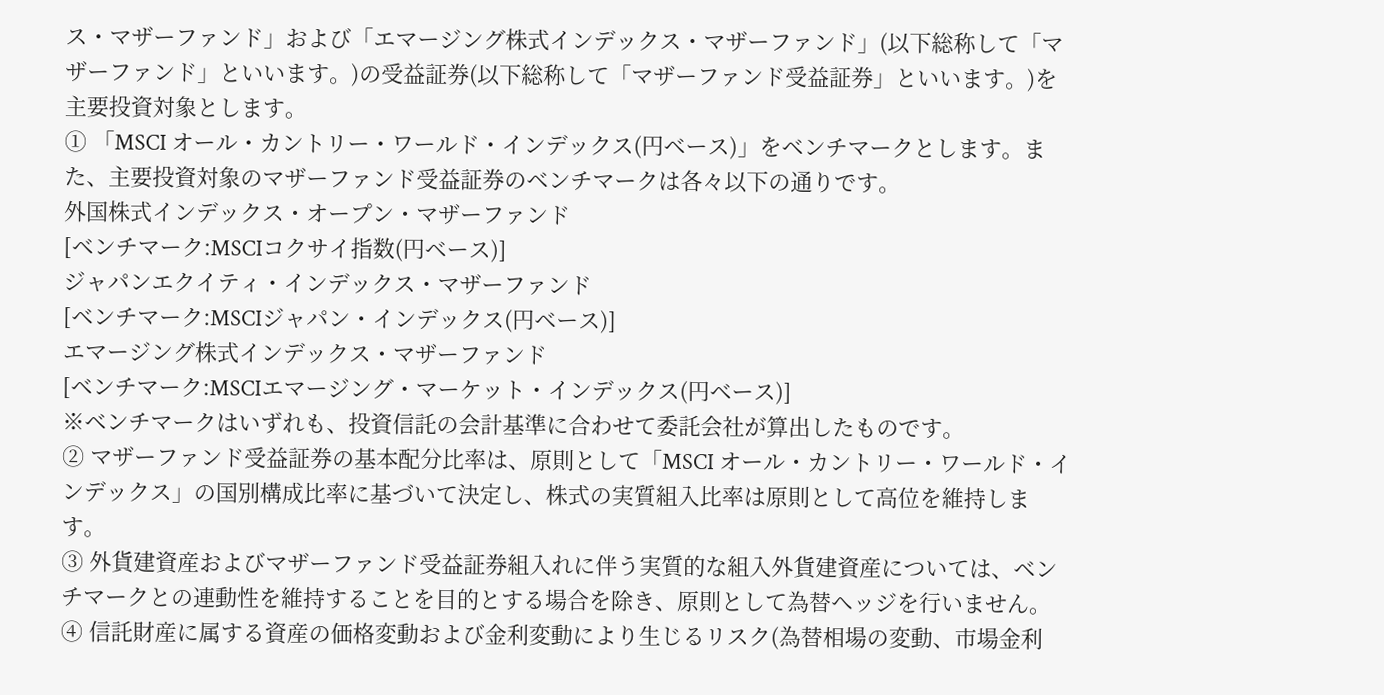ス・マザーファンド」および「エマージング株式インデックス・マザーファンド」(以下総称して「マザーファンド」といいます。)の受益証券(以下総称して「マザーファンド受益証券」といいます。)を主要投資対象とします。
① 「MSCI オール・カントリー・ワールド・インデックス(円ベース)」をベンチマークとします。また、主要投資対象のマザーファンド受益証券のベンチマークは各々以下の通りです。
外国株式インデックス・オープン・マザーファンド
[ベンチマーク:MSCIコクサイ指数(円ベース)]
ジャパンエクイティ・インデックス・マザーファンド
[ベンチマーク:MSCIジャパン・インデックス(円ベース)]
エマージング株式インデックス・マザーファンド
[ベンチマーク:MSCIエマージング・マーケット・インデックス(円ベース)]
※ベンチマークはいずれも、投資信託の会計基準に合わせて委託会社が算出したものです。
② マザーファンド受益証券の基本配分比率は、原則として「MSCI オール・カントリー・ワールド・インデックス」の国別構成比率に基づいて決定し、株式の実質組入比率は原則として高位を維持します。
③ 外貨建資産およびマザーファンド受益証券組入れに伴う実質的な組入外貨建資産については、ベンチマークとの連動性を維持することを目的とする場合を除き、原則として為替ヘッジを行いません。
④ 信託財産に属する資産の価格変動および金利変動により生じるリスク(為替相場の変動、市場金利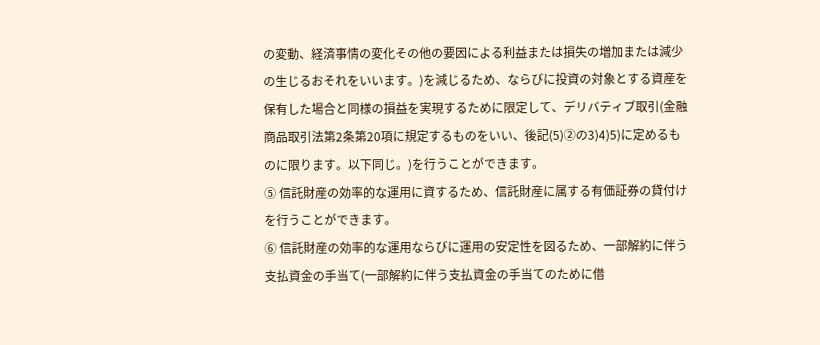の変動、経済事情の変化その他の要因による利益または損失の増加または減少の生じるおそれをいいます。)を減じるため、ならびに投資の対象とする資産を保有した場合と同様の損益を実現するために限定して、デリバティブ取引(金融商品取引法第2条第20項に規定するものをいい、後記(5)②の3)4)5)に定めるものに限ります。以下同じ。)を行うことができます。
⑤ 信託財産の効率的な運用に資するため、信託財産に属する有価証券の貸付けを行うことができます。
⑥ 信託財産の効率的な運用ならびに運用の安定性を図るため、一部解約に伴う支払資金の手当て(一部解約に伴う支払資金の手当てのために借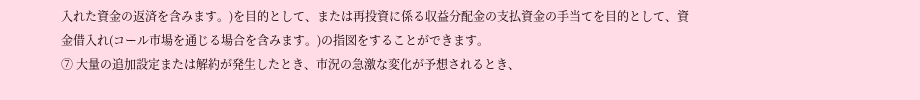入れた資金の返済を含みます。)を目的として、または再投資に係る収益分配金の支払資金の手当てを目的として、資金借入れ(コール市場を通じる場合を含みます。)の指図をすることができます。
⑦ 大量の追加設定または解約が発生したとき、市況の急激な変化が予想されるとき、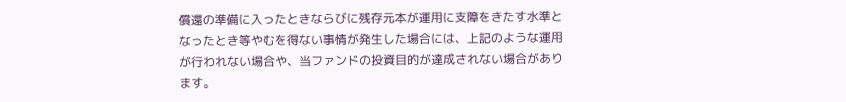償還の準備に入ったときならびに残存元本が運用に支障をきたす水準となったとき等やむを得ない事情が発生した場合には、上記のような運用が行われない場合や、当ファンドの投資目的が達成されない場合があります。